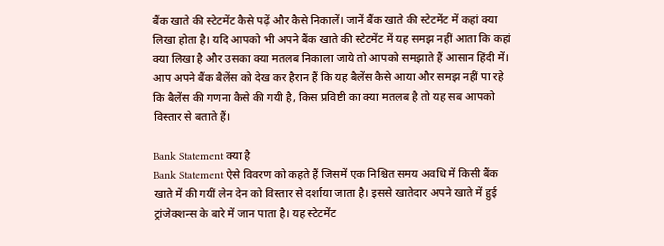बैंक खाते की स्टेटमेंट कैसे पढ़ें और कैसे निकालें। जानें बैंक खाते की स्टेटमेंट में कहां क्या लिखा होता है। यदि आपको भी अपने बैंक खाते की स्टेटमेंट में यह समझ नहीं आता कि कहां क्या लिखा है और उसका क्या मतलब निकाला जाये तो आपको समझाते हैं आसान हिंदी में। आप अपने बैंक बैलेंस को देख कर हैरान हैं कि यह बैलेंस कैसे आया और समझ नहीं पा रहे कि बैलेंस की गणना कैसे की गयी है, किस प्रविष्टी का क्या मतलब है तो यह सब आपको विस्तार से बताते हैं।

Bank Statement क्या है
Bank Statement ऐसे विवरण को कहते हैं जिसमें एक निश्चित समय अवधि में किसी बैंक खाते में की गयीं लेन देन को विस्तार से दर्शाया जाता है। इससे खातेदार अपने खाते में हुई ट्रांजेक्शन्स के बारे में जान पाता है। यह स्टेटमेंट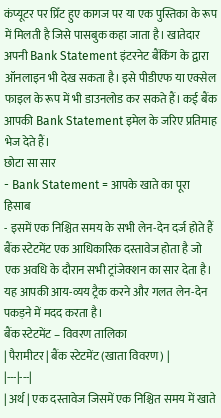कंप्यूटर पर प्रिँट हुए कागज पर या एक पुस्तिका के रूप में मिलती है जिसे पासबुक कहा जाता है। खातेदार अपनी Bank Statement इंटरनेट बैंकिंग के द्वारा ऑनलाइन भी देख सकता है। इसे पीडीएफ या एक्सेल फाइल के रूप में भी डाउनलोड कर सकते हैं। कई बैंक आपकी Bank Statement इमेल के जरिए प्रतिमाह भेज देते हैं।
छोटा सा सार
- Bank Statement = आपके खाते का पूरा हिसाब
- इसमें एक निश्चित समय के सभी लेन-देन दर्ज होते हैं
बैंक स्टेटमेंट एक आधिकारिक दस्तावेज होता है जो एक अवधि के दौरान सभी ट्रांजेक्शन का सार देता है।
यह आपकी आय-व्यय ट्रैक करने और गलत लेन-देन पकड़ने में मदद करता है।
बैंक स्टेटमेंट – विवरण तालिका
| पैरामीटर | बैंक स्टेटमेंट (खाता विवरण) |
|---|---|
| अर्थ | एक दस्तावेज जिसमें एक निश्चित समय में खाते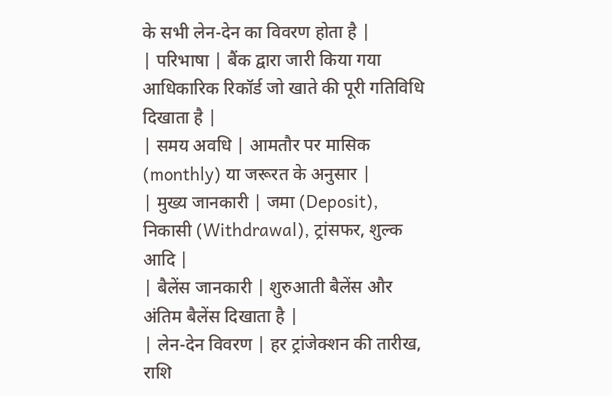के सभी लेन-देन का विवरण होता है |
| परिभाषा | बैंक द्वारा जारी किया गया आधिकारिक रिकॉर्ड जो खाते की पूरी गतिविधि दिखाता है |
| समय अवधि | आमतौर पर मासिक (monthly) या जरूरत के अनुसार |
| मुख्य जानकारी | जमा (Deposit), निकासी (Withdrawal), ट्रांसफर, शुल्क आदि |
| बैलेंस जानकारी | शुरुआती बैलेंस और अंतिम बैलेंस दिखाता है |
| लेन-देन विवरण | हर ट्रांजेक्शन की तारीख, राशि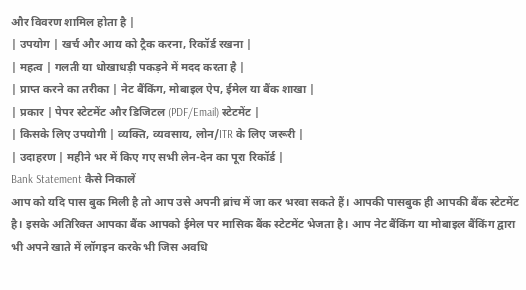और विवरण शामिल होता है |
| उपयोग | खर्च और आय को ट्रैक करना, रिकॉर्ड रखना |
| महत्व | गलती या धोखाधड़ी पकड़ने में मदद करता है |
| प्राप्त करने का तरीका | नेट बैंकिंग, मोबाइल ऐप, ईमेल या बैंक शाखा |
| प्रकार | पेपर स्टेटमेंट और डिजिटल (PDF/Email) स्टेटमेंट |
| किसके लिए उपयोगी | व्यक्ति, व्यवसाय, लोन/ITR के लिए जरूरी |
| उदाहरण | महीने भर में किए गए सभी लेन-देन का पूरा रिकॉर्ड |
Bank Statement कैसे निकालें
आप को यदि पास बुक मिली है तो आप उसे अपनी ब्रांच में जा कर भरवा सकते हैं। आपकी पासबुक ही आपकी बैंक स्टेटमेंट है। इसके अतिरिक्त आपका बैंक आपको ईमेल पर मासिक बैंक स्टेटमेंट भेजता है। आप नेट बैंकिंग या मोबाइल बैंकिंग द्वारा भी अपने खाते में लॉगइन करके भी जिस अवधि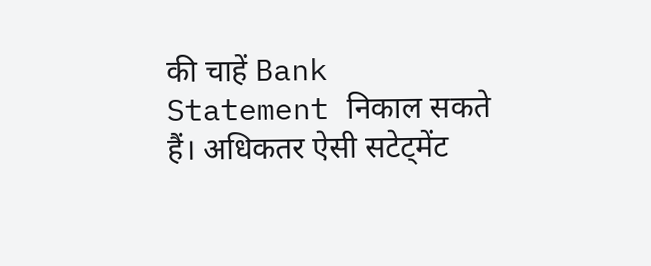की चाहें Bank Statement निकाल सकते हैं। अधिकतर ऐसी सटेट्मेंट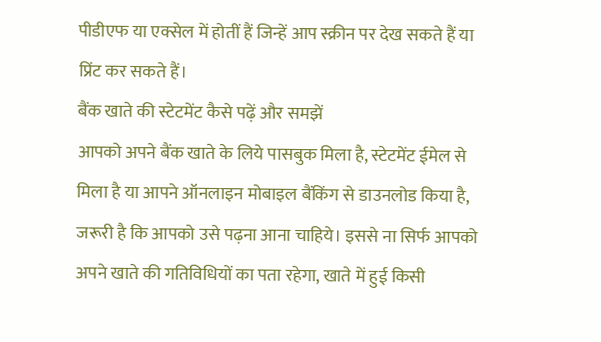पीडीएफ या एक्सेल में होतीं हैं जिन्हें आप स्क्रीन पर देख सकते हैं या प्रिंट कर सकते हैं।
बैंक खाते की स्टेटमेंट कैसे पढ़ें और समझें
आपको अपने बैंक खाते के लिये पासबुक मिला है, स्टेटमेंट ईमेल से मिला है या आपने ऑनलाइन मोबाइल बैंकिंग से डाउनलोड किया है, जरूरी है कि आपको उसे पढ़ना आना चाहिये। इससे ना सिर्फ आपको अपने खाते की गतिविधियों का पता रहेगा, खाते में हुई किसी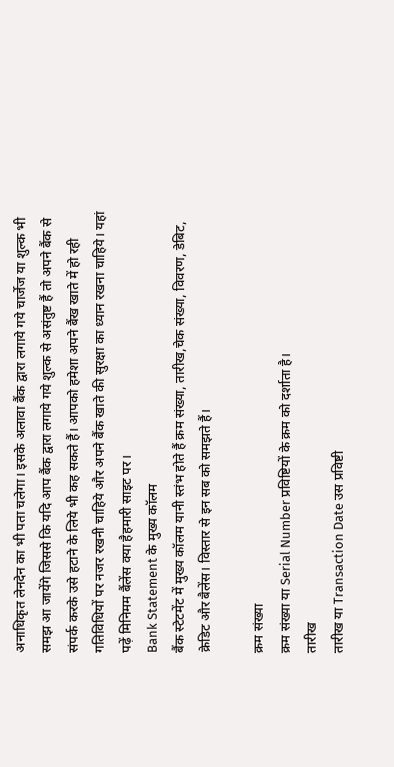अनाधिकृत लेनदेन का भी पता चलेगा। इसके अलावा बैंक द्वारा लगाये गये चार्जेज या शुल्क भी समझ आ जायेंगे जिससे कि यदि आप बैंक द्वारा लगाये गये शुल्क से असंतुष्ट हैं तो अपने बैंक से संपर्क करके उसे हटाने के लिये भी कह सकते हैं। आपको हमेशा अपने बैंख खाते में हो रही गतिविधियों पर नजर रखनी चाहिये और अपने बैंक खाते की सुरक्षा का ध्यान रखना चाहिये। यहां पढ़ें मिनिमम बैंलेंस क्या हैहमारी साइट पर।
Bank Statement के मुख्य कॉलम
बैंक स्टेटमेंट में मुख्य कॉलम यानी स्तंभ होते हैं क्रम संख्या, तारीख,चेक संख्या, विवरण, डेबिट, क्रेडिट और बैलेंस। विस्तार से इन सब को समझते हैं।

क्रम संख्या
क्रम संख्या या Serial Number प्रविष्टियों के क्रम को दर्शाता है।
तारीख
तारीख या Transaction Date उस प्रविष्टी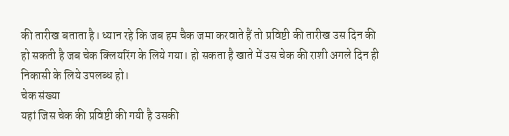की तारीख बताता है। ध्यान रहे कि जब हम चैक जमा करवाते हैं तो प्रविष्टी की तारीख उस दिन की हो सकती है जब चेक क्लियरिंग के लिये गया। हो सकता है खाते में उस चेक की राशी अगले दिन ही निकासी के लिये उपलब्ध हो।
चेक संख्या
यहां जिस चेक की प्रविष्टी की गयी है उसकी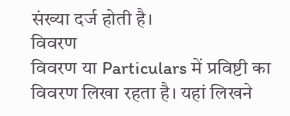संख्या दर्ज होती है।
विवरण
विवरण या Particulars में प्रविष्टी का विवरण लिखा रहता है। यहां लिखने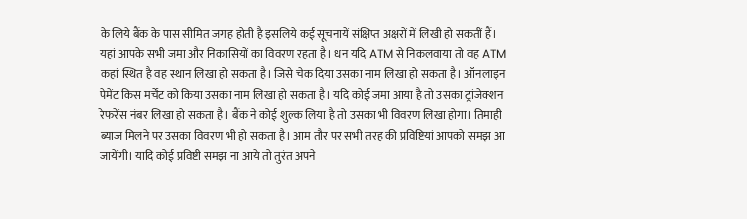के लिये बैंक के पास सीमित जगह होती है इसलिये कई सूचनायें संक्षिप्त अक्षरों में लिखी हो सकतीं हैं। यहां आपके सभी जमा और निकासियों का विवरण रहता है। धन यदि ATM से निकलवाया तो वह ATM कहां स्थित है वह स्थान लिखा हो सकता है। जिसे चेक दिया उसका नाम लिखा हो सकता है। ऑनलाइन पेमेंट किस मर्चेंट को किया उसका नाम लिखा हो सकता है। यदि कोई जमा आया है तो उसका ट्रांजेक्शन रेफरेंस नंबर लिखा हो सकता है। बैंक ने कोई शुल्क लिया है तो उसका भी विवरण लिखा होगा। तिमाही ब्याज मिलने पर उसका विवरण भी हो सकता है। आम तौर पर सभी तरह की प्रविष्टियां आपको समझ आ जायेंगी। यादि कोई प्रविष्टी समझ ना आये तो तुरंत अपने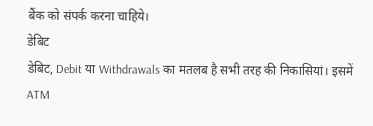बैंक को संपर्क करना चाहिये।
डेबिट
डेबिट, Debit या Withdrawals का मतलब है सभी तरह की निकासियां। इसमें ATM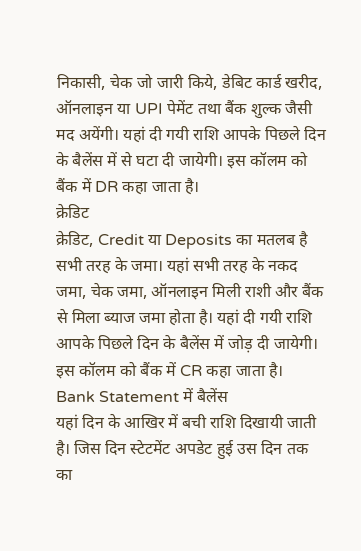निकासी, चेक जो जारी किये, डेबिट कार्ड खरीद, ऑनलाइन या UPI पेमेंट तथा बैंक शुल्क जैसी मद अयेंगी। यहां दी गयी राशि आपके पिछले दिन के बैलेंस में से घटा दी जायेगी। इस कॉलम को बैंक में DR कहा जाता है।
क्रेडिट
क्रेडिट, Credit या Deposits का मतलब है सभी तरह के जमा। यहां सभी तरह के नकद जमा, चेक जमा, ऑनलाइन मिली राशी और बैंक से मिला ब्याज जमा होता है। यहां दी गयी राशि आपके पिछले दिन के बैलेंस में जोड़ दी जायेगी। इस कॉलम को बैंक में CR कहा जाता है।
Bank Statement में बैलेंस
यहां दिन के आखिर में बची राशि दिखायी जाती है। जिस दिन स्टेटमेंट अपडेट हुई उस दिन तक का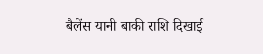बैलेंस यानी बाकी राशि दिखाई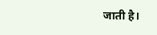जाती है।